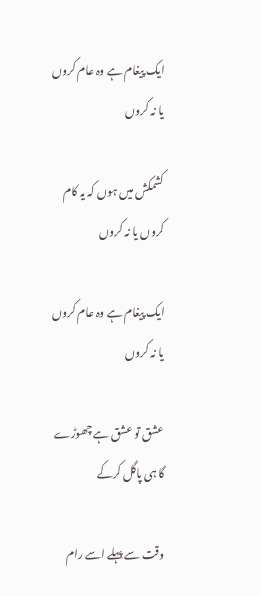ایک پیغام ہے وہ عام کروں یا نہ کروں

کشمکش میں ہوں کہ یہ کام کروں یا نہ کروں

ایک پیغام ہے وہ عام کروں یا نہ کروں

عشق تو عشق ہے چھوڑے گا ہی پاگل کرکے

وقت سے پہلے اسے رام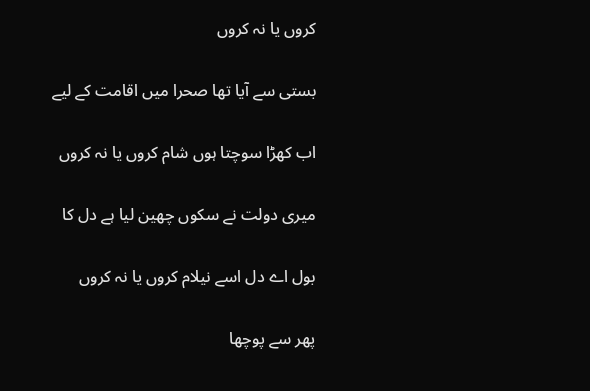کروں یا نہ کروں

بستی سے آیا تھا صحرا میں اقامت کے لیے

اب کھڑا سوچتا ہوں شام کروں یا نہ کروں

میری دولت نے سکوں چھین لیا ہے دل کا

بول اے دل اسے نیلام کروں یا نہ کروں

پھر سے پوچھا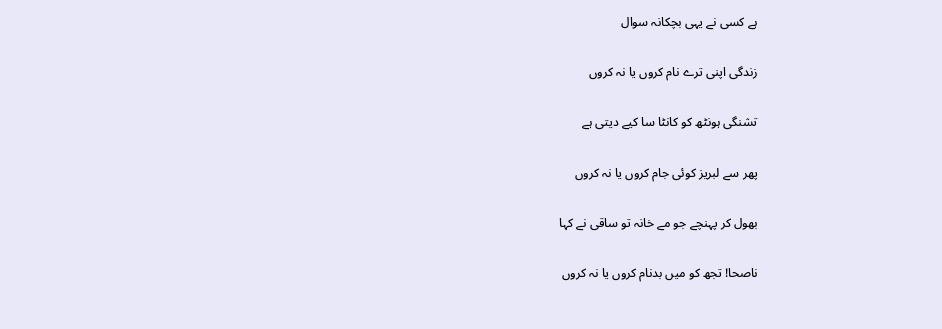ہے کسی نے یہی بچکانہ سوال

زندگی اپنی ترے نام کروں یا نہ کروں

تشنگی ہونٹھ کو کانٹا سا کیے دیتی ہے

پھر سے لبریز کوئی جام کروں یا نہ کروں

بھول کر پہنچے جو مے خانہ تو ساقی نے کہا

ناصحا! تجھ کو میں بدنام کروں یا نہ کروں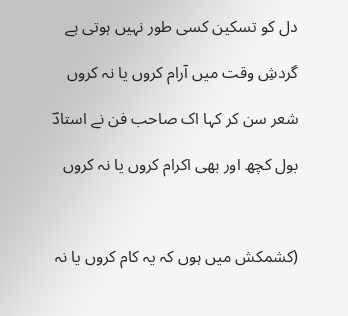دل کو تسکین کسی طور نہیں ہوتی ہے

گردشِ وقت میں آرام کروں یا نہ کروں

شعر سن کر کہا اک صاحب فن نے استادؔ

بول کچھ اور بھی اکرام کروں یا نہ کروں



(کشمکش میں ہوں کہ یہ کام کروں یا نہ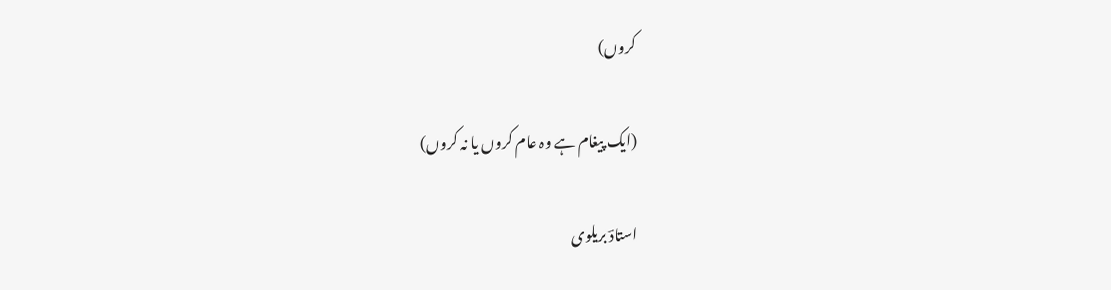کروں)

(ایک پیغام ہے وہ عام کروں یا نہ کروں)

استادؔ بریلوی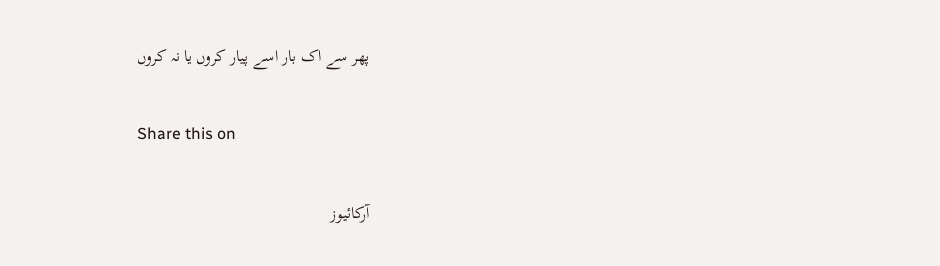پھر سے اک بار اسے پیار کروں یا نہ کروں

Share this on

آرکائیوز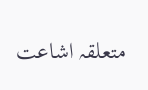متعلقہ اشاعت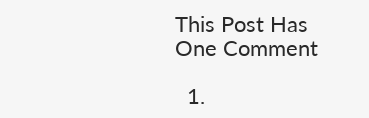This Post Has One Comment

  1.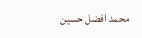محمد افضل حسین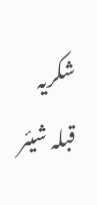شکریہ قبلہ شیئر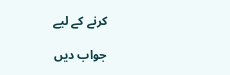کرنے کے لیے

جواب دیں